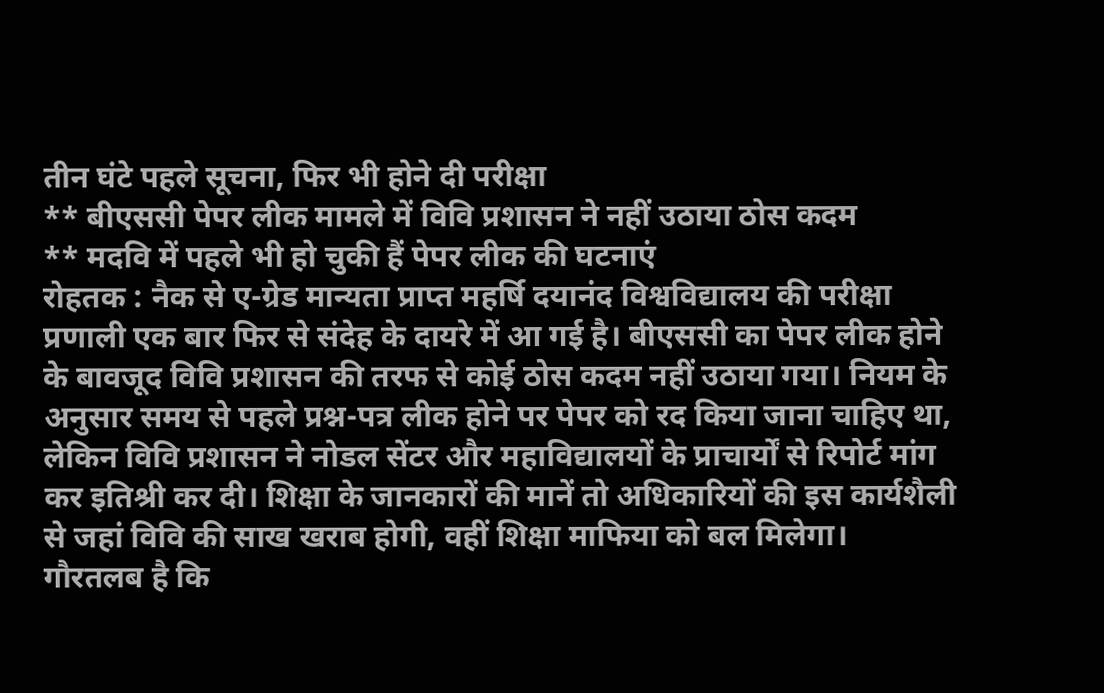तीन घंटे पहले सूचना, फिर भी होने दी परीक्षा
** बीएससी पेपर लीक मामले में विवि प्रशासन ने नहीं उठाया ठोस कदम
** मदवि में पहले भी हो चुकी हैं पेपर लीक की घटनाएं
रोहतक : नैक से ए-ग्रेड मान्यता प्राप्त महर्षि दयानंद विश्वविद्यालय की परीक्षा प्रणाली एक बार फिर से संदेह के दायरे में आ गई है। बीएससी का पेपर लीक होने के बावजूद विवि प्रशासन की तरफ से कोई ठोस कदम नहीं उठाया गया। नियम के अनुसार समय से पहले प्रश्न-पत्र लीक होने पर पेपर को रद किया जाना चाहिए था, लेकिन विवि प्रशासन ने नोडल सेंटर और महाविद्यालयों के प्राचार्यों से रिपोर्ट मांग कर इतिश्री कर दी। शिक्षा के जानकारों की मानें तो अधिकारियों की इस कार्यशैली से जहां विवि की साख खराब होगी, वहीं शिक्षा माफिया को बल मिलेगा।
गौरतलब है कि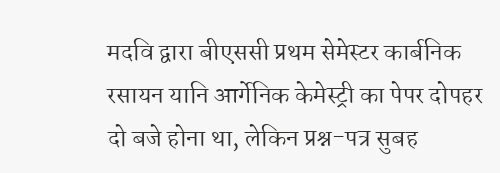मदवि द्वारा बीएससी प्रथम सेमेस्टर कार्बनिक रसायन यानि आर्गेनिक केमेस्ट्री का पेपर दोपहर दो बजे होना था, लेकिन प्रश्न-पत्र सुबह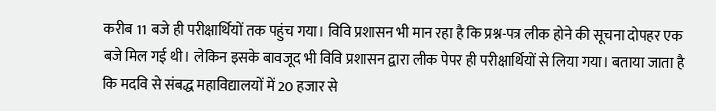करीब 11 बजे ही परीक्षार्थियों तक पहुंच गया। विवि प्रशासन भी मान रहा है कि प्रश्न-पत्र लीक होने की सूचना दोपहर एक बजे मिल गई थी। लेकिन इसके बावजूद भी विवि प्रशासन द्वारा लीक पेपर ही परीक्षार्थियों से लिया गया। बताया जाता है कि मदवि से संबद्ध महाविद्यालयों में 20 हजार से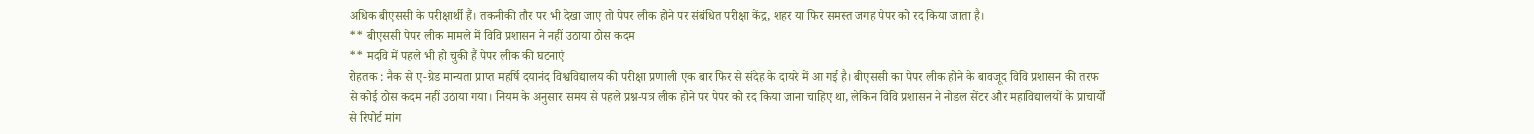अधिक बीएससी के परीक्षार्थी हैं। तकनीकी तौर पर भी देखा जाए तो पेपर लीक होने पर संबंधित परीक्षा केंद्र, शहर या फिर समस्त जगह पेपर को रद किया जाता है।
** बीएससी पेपर लीक मामले में विवि प्रशासन ने नहीं उठाया ठोस कदम
** मदवि में पहले भी हो चुकी हैं पेपर लीक की घटनाएं
रोहतक : नैक से ए-ग्रेड मान्यता प्राप्त महर्षि दयानंद विश्वविद्यालय की परीक्षा प्रणाली एक बार फिर से संदेह के दायरे में आ गई है। बीएससी का पेपर लीक होने के बावजूद विवि प्रशासन की तरफ से कोई ठोस कदम नहीं उठाया गया। नियम के अनुसार समय से पहले प्रश्न-पत्र लीक होने पर पेपर को रद किया जाना चाहिए था, लेकिन विवि प्रशासन ने नोडल सेंटर और महाविद्यालयों के प्राचार्यों से रिपोर्ट मांग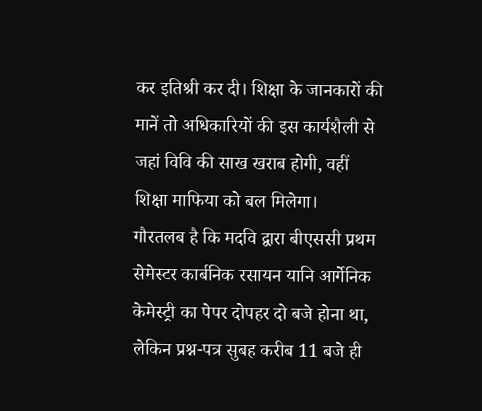कर इतिश्री कर दी। शिक्षा के जानकारों की मानें तो अधिकारियों की इस कार्यशैली से जहां विवि की साख खराब होगी, वहीं शिक्षा माफिया को बल मिलेगा।
गौरतलब है कि मदवि द्वारा बीएससी प्रथम सेमेस्टर कार्बनिक रसायन यानि आर्गेनिक केमेस्ट्री का पेपर दोपहर दो बजे होना था, लेकिन प्रश्न-पत्र सुबह करीब 11 बजे ही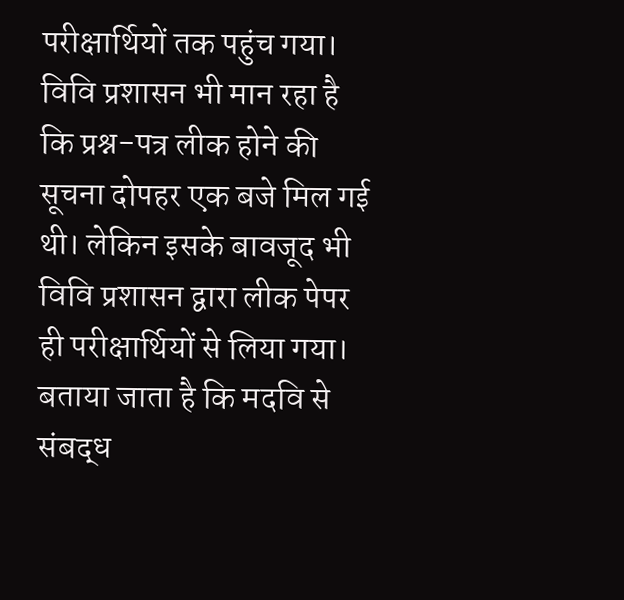परीक्षार्थियों तक पहुंच गया। विवि प्रशासन भी मान रहा है कि प्रश्न-पत्र लीक होने की सूचना दोपहर एक बजे मिल गई थी। लेकिन इसके बावजूद भी विवि प्रशासन द्वारा लीक पेपर ही परीक्षार्थियों से लिया गया। बताया जाता है कि मदवि से संबद्ध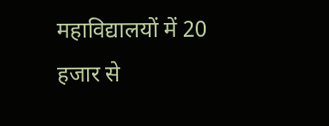महाविद्यालयों में 20 हजार से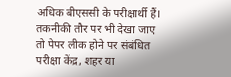अधिक बीएससी के परीक्षार्थी हैं। तकनीकी तौर पर भी देखा जाए तो पेपर लीक होने पर संबंधित परीक्षा केंद्र, शहर या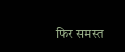फिर समस्त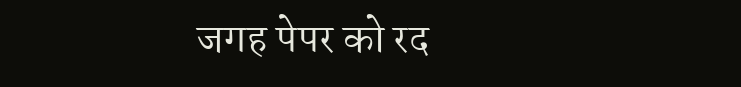जगह पेपर को रद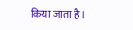किया जाता है।